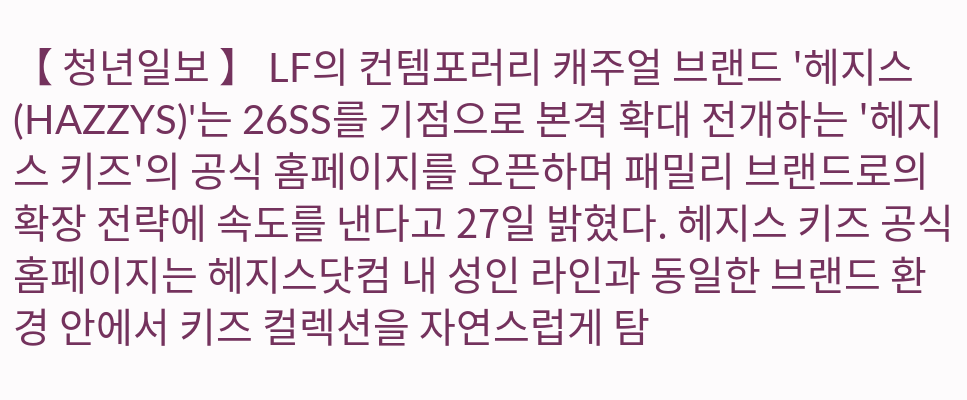【 청년일보 】 LF의 컨템포러리 캐주얼 브랜드 '헤지스(HAZZYS)'는 26SS를 기점으로 본격 확대 전개하는 '헤지스 키즈'의 공식 홈페이지를 오픈하며 패밀리 브랜드로의 확장 전략에 속도를 낸다고 27일 밝혔다. 헤지스 키즈 공식 홈페이지는 헤지스닷컴 내 성인 라인과 동일한 브랜드 환경 안에서 키즈 컬렉션을 자연스럽게 탐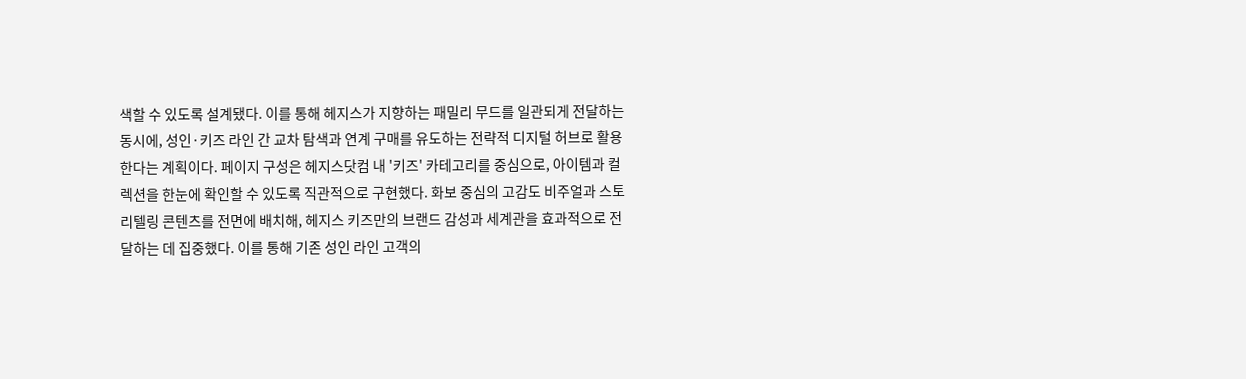색할 수 있도록 설계됐다. 이를 통해 헤지스가 지향하는 패밀리 무드를 일관되게 전달하는 동시에, 성인·키즈 라인 간 교차 탐색과 연계 구매를 유도하는 전략적 디지털 허브로 활용한다는 계획이다. 페이지 구성은 헤지스닷컴 내 '키즈' 카테고리를 중심으로, 아이템과 컬렉션을 한눈에 확인할 수 있도록 직관적으로 구현했다. 화보 중심의 고감도 비주얼과 스토리텔링 콘텐츠를 전면에 배치해, 헤지스 키즈만의 브랜드 감성과 세계관을 효과적으로 전달하는 데 집중했다. 이를 통해 기존 성인 라인 고객의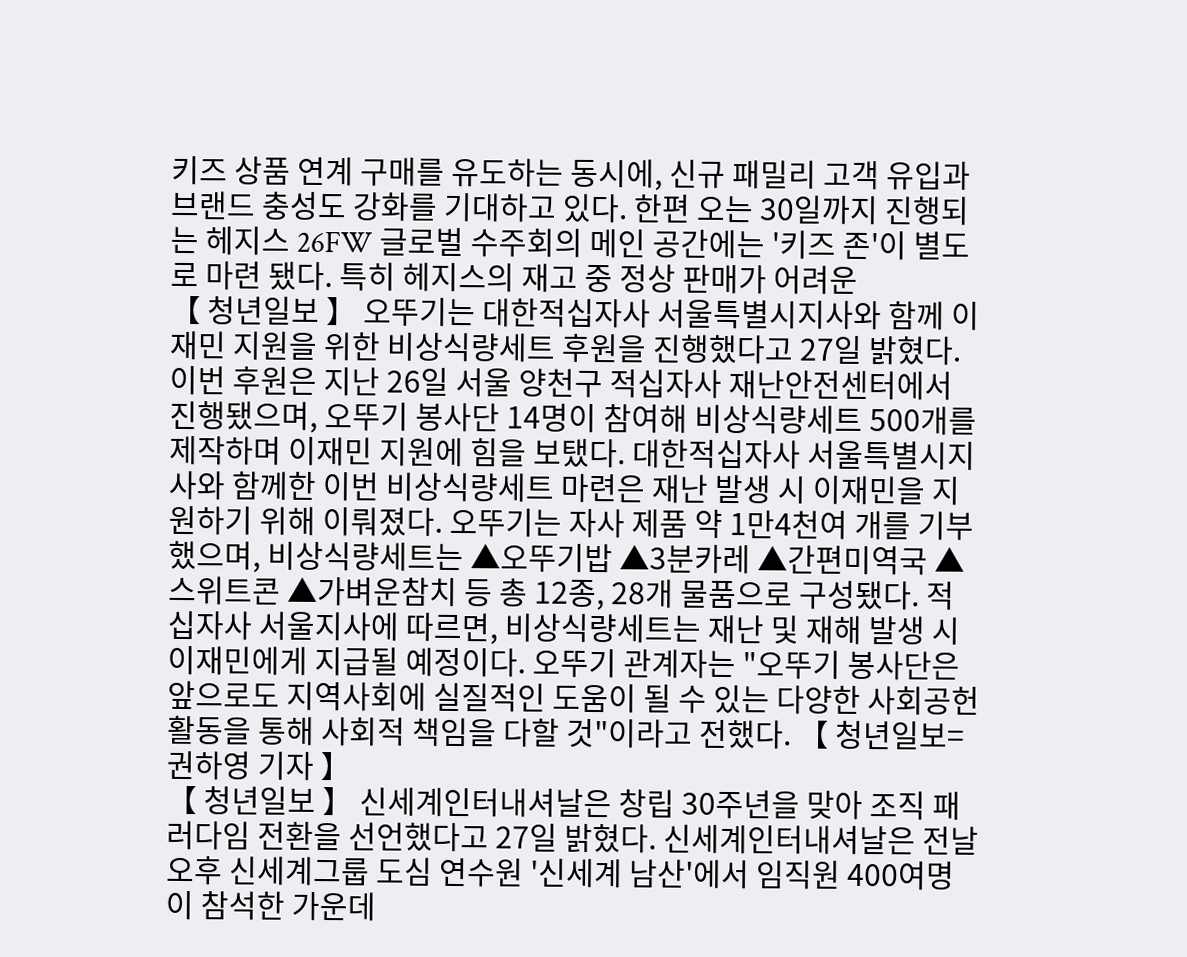키즈 상품 연계 구매를 유도하는 동시에, 신규 패밀리 고객 유입과 브랜드 충성도 강화를 기대하고 있다. 한편 오는 30일까지 진행되는 헤지스 26FW 글로벌 수주회의 메인 공간에는 '키즈 존'이 별도로 마련 됐다. 특히 헤지스의 재고 중 정상 판매가 어려운
【 청년일보 】 오뚜기는 대한적십자사 서울특별시지사와 함께 이재민 지원을 위한 비상식량세트 후원을 진행했다고 27일 밝혔다. 이번 후원은 지난 26일 서울 양천구 적십자사 재난안전센터에서 진행됐으며, 오뚜기 봉사단 14명이 참여해 비상식량세트 500개를 제작하며 이재민 지원에 힘을 보탰다. 대한적십자사 서울특별시지사와 함께한 이번 비상식량세트 마련은 재난 발생 시 이재민을 지원하기 위해 이뤄졌다. 오뚜기는 자사 제품 약 1만4천여 개를 기부했으며, 비상식량세트는 ▲오뚜기밥 ▲3분카레 ▲간편미역국 ▲스위트콘 ▲가벼운참치 등 총 12종, 28개 물품으로 구성됐다. 적십자사 서울지사에 따르면, 비상식량세트는 재난 및 재해 발생 시 이재민에게 지급될 예정이다. 오뚜기 관계자는 "오뚜기 봉사단은 앞으로도 지역사회에 실질적인 도움이 될 수 있는 다양한 사회공헌 활동을 통해 사회적 책임을 다할 것"이라고 전했다. 【 청년일보=권하영 기자 】
【 청년일보 】 신세계인터내셔날은 창립 30주년을 맞아 조직 패러다임 전환을 선언했다고 27일 밝혔다. 신세계인터내셔날은 전날 오후 신세계그룹 도심 연수원 '신세계 남산'에서 임직원 400여명이 참석한 가운데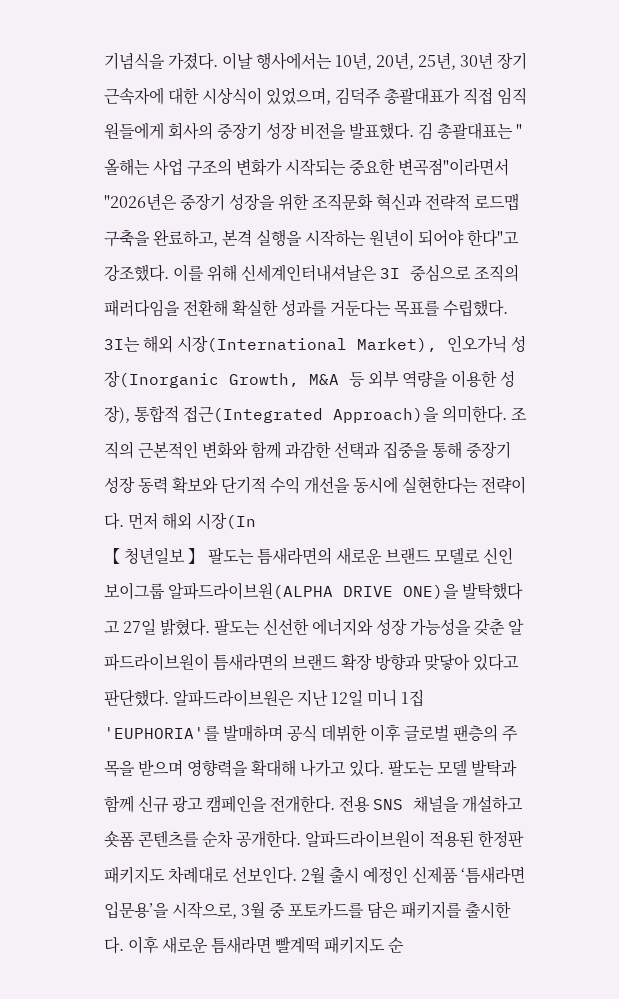기념식을 가졌다. 이날 행사에서는 10년, 20년, 25년, 30년 장기근속자에 대한 시상식이 있었으며, 김덕주 총괄대표가 직접 임직원들에게 회사의 중장기 성장 비전을 발표했다. 김 총괄대표는 "올해는 사업 구조의 변화가 시작되는 중요한 변곡점"이라면서 "2026년은 중장기 성장을 위한 조직문화 혁신과 전략적 로드맵 구축을 완료하고, 본격 실행을 시작하는 원년이 되어야 한다"고 강조했다. 이를 위해 신세계인터내셔날은 3I 중심으로 조직의 패러다임을 전환해 확실한 성과를 거둔다는 목표를 수립했다. 3I는 해외 시장(International Market), 인오가닉 성장(Inorganic Growth, M&A 등 외부 역량을 이용한 성장), 통합적 접근(Integrated Approach)을 의미한다. 조직의 근본적인 변화와 함께 과감한 선택과 집중을 통해 중장기 성장 동력 확보와 단기적 수익 개선을 동시에 실현한다는 전략이다. 먼저 해외 시장(In
【 청년일보 】 팔도는 틈새라면의 새로운 브랜드 모델로 신인 보이그룹 알파드라이브원(ALPHA DRIVE ONE)을 발탁했다고 27일 밝혔다. 팔도는 신선한 에너지와 성장 가능성을 갖춘 알파드라이브원이 틈새라면의 브랜드 확장 방향과 맞닿아 있다고 판단했다. 알파드라이브원은 지난 12일 미니 1집 'EUPHORIA'를 발매하며 공식 데뷔한 이후 글로벌 팬층의 주목을 받으며 영향력을 확대해 나가고 있다. 팔도는 모델 발탁과 함께 신규 광고 캠페인을 전개한다. 전용 SNS 채널을 개설하고 숏폼 콘텐츠를 순차 공개한다. 알파드라이브원이 적용된 한정판 패키지도 차례대로 선보인다. 2월 출시 예정인 신제품 ‘틈새라면 입문용’을 시작으로, 3월 중 포토카드를 담은 패키지를 출시한다. 이후 새로운 틈새라면 빨계떡 패키지도 순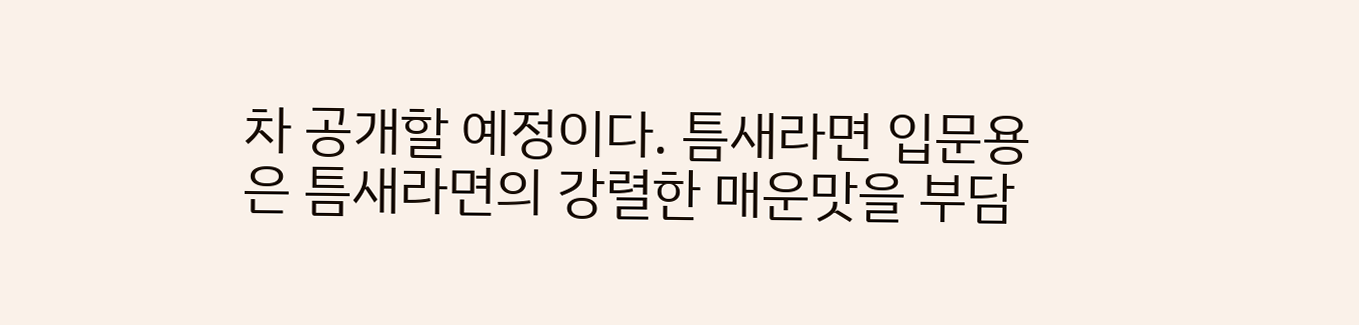차 공개할 예정이다. 틈새라면 입문용은 틈새라면의 강렬한 매운맛을 부담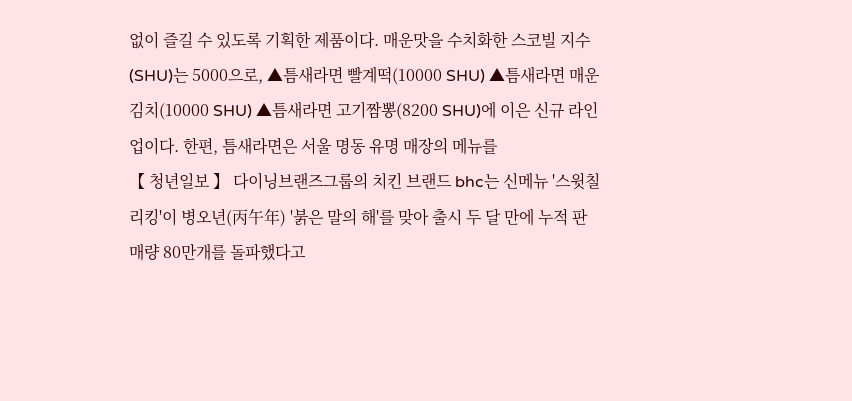없이 즐길 수 있도록 기획한 제품이다. 매운맛을 수치화한 스코빌 지수(SHU)는 5000으로, ▲틈새라면 빨계떡(10000 SHU) ▲틈새라면 매운김치(10000 SHU) ▲틈새라면 고기짬뽕(8200 SHU)에 이은 신규 라인업이다. 한편, 틈새라면은 서울 명동 유명 매장의 메뉴를
【 청년일보 】 다이닝브랜즈그룹의 치킨 브랜드 bhc는 신메뉴 '스윗칠리킹'이 병오년(丙午年) '붉은 말의 해'를 맞아 출시 두 달 만에 누적 판매량 80만개를 돌파했다고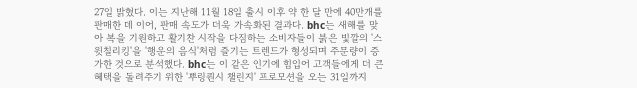27일 밝혔다. 이는 지난해 11월 18일 출시 이후 약 한 달 만에 40만개를 판매한 데 이어, 판매 속도가 더욱 가속화된 결과다. bhc는 새해를 맞아 복을 기원하고 활기찬 시작을 다짐하는 소비자들이 붉은 빛깔의 '스윗칠리킹'을 '행운의 음식'처럼 즐기는 트렌드가 형성되며 주문량이 증가한 것으로 분석했다. bhc는 이 같은 인기에 힘입어 고객들에게 더 큰 혜택을 돌려주기 위한 '뿌링퀀시 챌린지' 프로모션을 오는 31일까지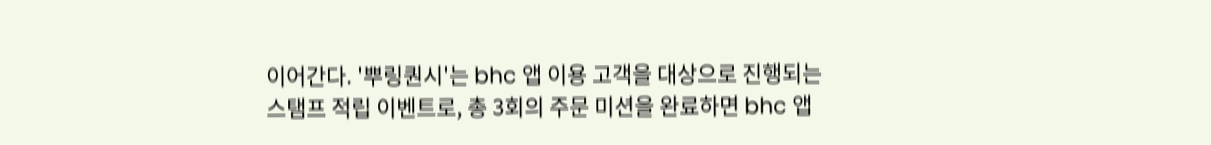이어간다. '뿌링퀀시'는 bhc 앱 이용 고객을 대상으로 진행되는 스탬프 적립 이벤트로, 총 3회의 주문 미션을 완료하면 bhc 앱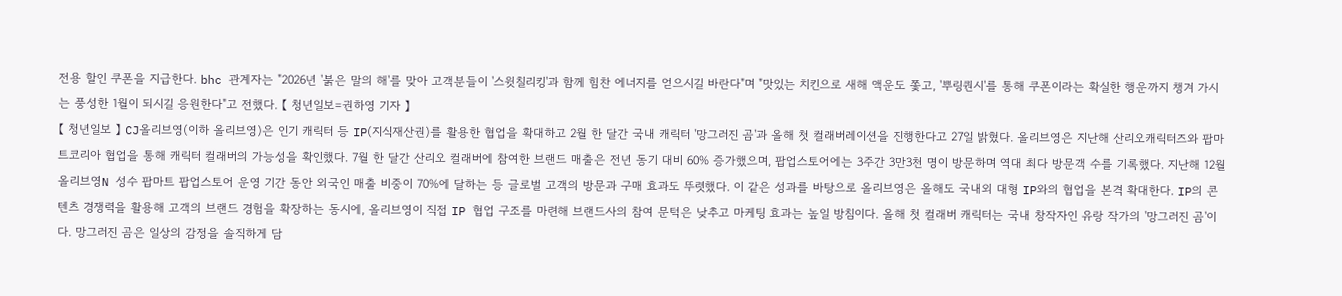전용 할인 쿠폰을 지급한다. bhc 관계자는 "2026년 '붉은 말의 해'를 맞아 고객분들이 '스윗칠리킹'과 함께 힘찬 에너지를 얻으시길 바란다"며 "맛있는 치킨으로 새해 액운도 쫓고, '뿌링퀀시'를 통해 쿠폰이라는 확실한 행운까지 챙겨 가시는 풍성한 1월이 되시길 응원한다"고 전했다. 【 청년일보=권하영 기자 】
【 청년일보 】 CJ올리브영(이하 올리브영)은 인기 캐릭터 등 IP(지식재산권)를 활용한 협업을 확대하고 2월 한 달간 국내 캐릭터 '망그러진 곰'과 올해 첫 컬래버레이션을 진행한다고 27일 밝혔다. 올리브영은 지난해 산리오캐릭터즈와 팝마트코리아 협업을 통해 캐릭터 컬래버의 가능성을 확인했다. 7월 한 달간 산리오 컬래버에 참여한 브랜드 매출은 전년 동기 대비 60% 증가했으며, 팝업스토어에는 3주간 3만3천 명이 방문하며 역대 최다 방문객 수를 기록했다. 지난해 12월 올리브영N 성수 팝마트 팝업스토어 운영 기간 동안 외국인 매출 비중이 70%에 달하는 등 글로벌 고객의 방문과 구매 효과도 뚜렷했다. 이 같은 성과를 바탕으로 올리브영은 올해도 국내외 대형 IP와의 협업을 본격 확대한다. IP의 콘텐츠 경쟁력을 활용해 고객의 브랜드 경험을 확장하는 동시에, 올리브영이 직접 IP 협업 구조를 마련해 브랜드사의 참여 문턱은 낮추고 마케팅 효과는 높일 방침이다. 올해 첫 컬래버 캐릭터는 국내 창작자인 유랑 작가의 '망그러진 곰'이다. 망그러진 곰은 일상의 감정을 솔직하게 담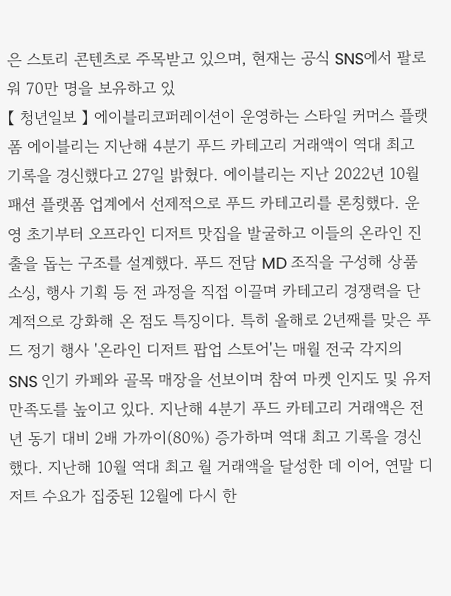은 스토리 콘텐츠로 주목받고 있으며, 현재는 공식 SNS에서 팔로워 70만 명을 보유하고 있
【 청년일보 】 에이블리코퍼레이션이 운영하는 스타일 커머스 플랫폼 에이블리는 지난해 4분기 푸드 카테고리 거래액이 역대 최고 기록을 경신했다고 27일 밝혔다. 에이블리는 지난 2022년 10월 패션 플랫폼 업계에서 선제적으로 푸드 카테고리를 론칭했다. 운영 초기부터 오프라인 디저트 맛집을 발굴하고 이들의 온라인 진출을 돕는 구조를 설계했다. 푸드 전담 MD 조직을 구성해 상품 소싱, 행사 기획 등 전 과정을 직접 이끌며 카테고리 경쟁력을 단계적으로 강화해 온 점도 특징이다. 특히 올해로 2년째를 맞은 푸드 정기 행사 '온라인 디저트 팝업 스토어'는 매월 전국 각지의 SNS 인기 카페와 골목 매장을 선보이며 참여 마켓 인지도 및 유저 만족도를 높이고 있다. 지난해 4분기 푸드 카테고리 거래액은 전년 동기 대비 2배 가까이(80%) 증가하며 역대 최고 기록을 경신했다. 지난해 10월 역대 최고 월 거래액을 달성한 데 이어, 연말 디저트 수요가 집중된 12월에 다시 한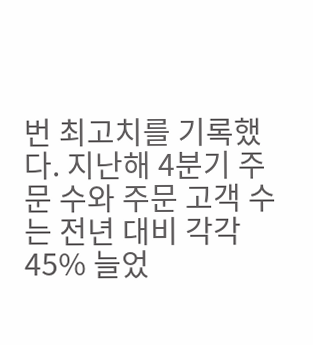번 최고치를 기록했다. 지난해 4분기 주문 수와 주문 고객 수는 전년 대비 각각 45% 늘었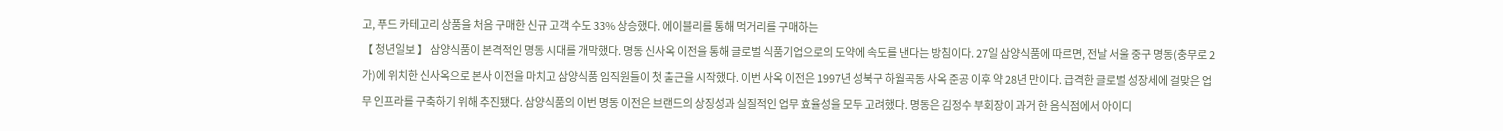고, 푸드 카테고리 상품을 처음 구매한 신규 고객 수도 33% 상승했다. 에이블리를 통해 먹거리를 구매하는
【 청년일보 】 삼양식품이 본격적인 명동 시대를 개막했다. 명동 신사옥 이전을 통해 글로벌 식품기업으로의 도약에 속도를 낸다는 방침이다. 27일 삼양식품에 따르면, 전날 서울 중구 명동(충무로 2가)에 위치한 신사옥으로 본사 이전을 마치고 삼양식품 임직원들이 첫 출근을 시작했다. 이번 사옥 이전은 1997년 성북구 하월곡동 사옥 준공 이후 약 28년 만이다. 급격한 글로벌 성장세에 걸맞은 업무 인프라를 구축하기 위해 추진됐다. 삼양식품의 이번 명동 이전은 브랜드의 상징성과 실질적인 업무 효율성을 모두 고려했다. 명동은 김정수 부회장이 과거 한 음식점에서 아이디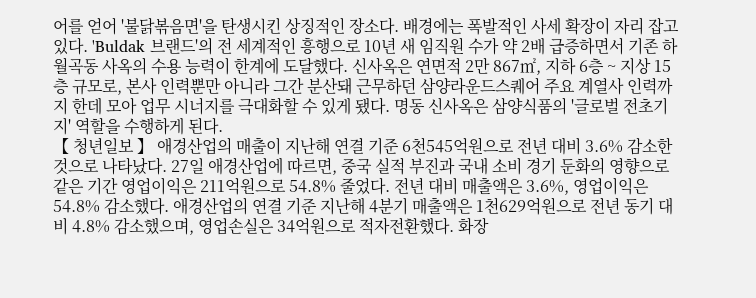어를 얻어 '불닭볶음면'을 탄생시킨 상징적인 장소다. 배경에는 폭발적인 사세 확장이 자리 잡고 있다. 'Buldak 브랜드'의 전 세계적인 흥행으로 10년 새 임직원 수가 약 2배 급증하면서 기존 하월곡동 사옥의 수용 능력이 한계에 도달했다. 신사옥은 연면적 2만 867㎡, 지하 6층 ~ 지상 15층 규모로, 본사 인력뿐만 아니라 그간 분산돼 근무하던 삼양라운드스퀘어 주요 계열사 인력까지 한데 모아 업무 시너지를 극대화할 수 있게 됐다. 명동 신사옥은 삼양식품의 '글로벌 전초기지' 역할을 수행하게 된다.
【 청년일보 】 애경산업의 매출이 지난해 연결 기준 6천545억원으로 전년 대비 3.6% 감소한 것으로 나타났다. 27일 애경산업에 따르면, 중국 실적 부진과 국내 소비 경기 둔화의 영향으로 같은 기간 영업이익은 211억원으로 54.8% 줄었다. 전년 대비 매출액은 3.6%, 영업이익은 54.8% 감소했다. 애경산업의 연결 기준 지난해 4분기 매출액은 1천629억원으로 전년 동기 대비 4.8% 감소했으며, 영업손실은 34억원으로 적자전환했다. 화장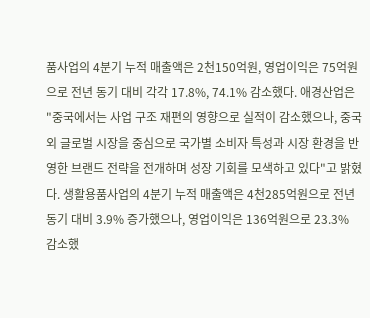품사업의 4분기 누적 매출액은 2천150억원, 영업이익은 75억원으로 전년 동기 대비 각각 17.8%, 74.1% 감소했다. 애경산업은 "중국에서는 사업 구조 재편의 영향으로 실적이 감소했으나, 중국 외 글로벌 시장을 중심으로 국가별 소비자 특성과 시장 환경을 반영한 브랜드 전략을 전개하며 성장 기회를 모색하고 있다"고 밝혔다. 생활용품사업의 4분기 누적 매출액은 4천285억원으로 전년 동기 대비 3.9% 증가했으나, 영업이익은 136억원으로 23.3% 감소했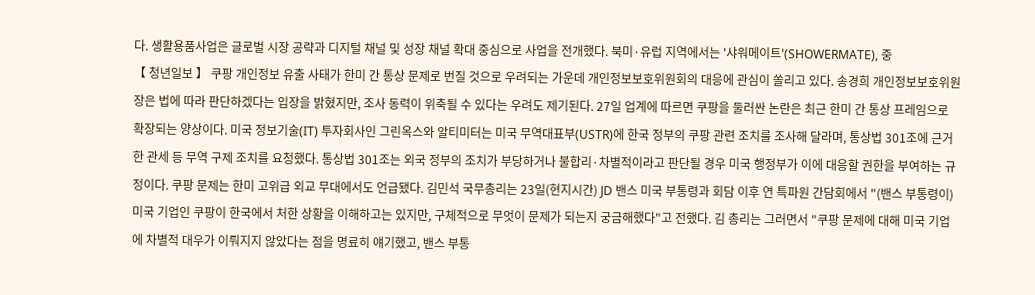다. 생활용품사업은 글로벌 시장 공략과 디지털 채널 및 성장 채널 확대 중심으로 사업을 전개했다. 북미·유럽 지역에서는 '샤워메이트'(SHOWERMATE), 중
【 청년일보 】 쿠팡 개인정보 유출 사태가 한미 간 통상 문제로 번질 것으로 우려되는 가운데 개인정보보호위원회의 대응에 관심이 쏠리고 있다. 송경희 개인정보보호위원장은 법에 따라 판단하겠다는 입장을 밝혔지만, 조사 동력이 위축될 수 있다는 우려도 제기된다. 27일 업계에 따르면 쿠팡을 둘러싼 논란은 최근 한미 간 통상 프레임으로 확장되는 양상이다. 미국 정보기술(IT) 투자회사인 그린옥스와 알티미터는 미국 무역대표부(USTR)에 한국 정부의 쿠팡 관련 조치를 조사해 달라며, 통상법 301조에 근거한 관세 등 무역 구제 조치를 요청했다. 통상법 301조는 외국 정부의 조치가 부당하거나 불합리·차별적이라고 판단될 경우 미국 행정부가 이에 대응할 권한을 부여하는 규정이다. 쿠팡 문제는 한미 고위급 외교 무대에서도 언급됐다. 김민석 국무총리는 23일(현지시간) JD 밴스 미국 부통령과 회담 이후 연 특파원 간담회에서 "(밴스 부통령이) 미국 기업인 쿠팡이 한국에서 처한 상황을 이해하고는 있지만, 구체적으로 무엇이 문제가 되는지 궁금해했다"고 전했다. 김 총리는 그러면서 "쿠팡 문제에 대해 미국 기업에 차별적 대우가 이뤄지지 않았다는 점을 명료히 얘기했고, 밴스 부통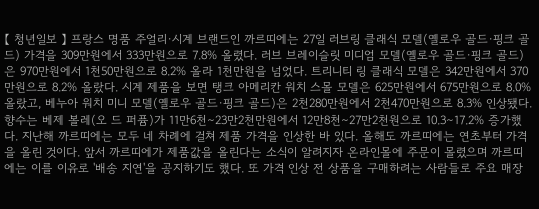【 청년일보 】 프랑스 명품 주얼리·시계 브랜드인 까르띠에는 27일 러브링 클래식 모델(옐로우 골드·핑크 골드) 가격을 309만원에서 333만원으로 7.8% 올렸다. 러브 브레이슬릿 미디엄 모델(옐로우 골드·핑크 골드)은 970만원에서 1천50만원으로 8.2% 올라 1천만원을 넘었다. 트리니티 링 클래식 모델은 342만원에서 370만원으로 8.2% 올랐다. 시계 제품을 보면 탱크 아메리칸 워치 스몰 모델은 625만원에서 675만원으로 8.0% 올랐고, 베누아 워치 미니 모델(옐로우 골드·핑크 골드)은 2천280만원에서 2천470만원으로 8.3% 인상됐다. 향수는 베제 볼레(오 드 퍼퓸)가 11만6천∼23만2천만원에서 12만8천∼27만2천원으로 10.3∼17.2% 증가했다. 지난해 까르띠에는 모두 네 차례에 걸쳐 제품 가격을 인상한 바 있다. 올해도 까르띠에는 연초부터 가격을 올린 것이다. 앞서 까르띠에가 제품값을 올린다는 소식이 알려지자 온라인몰에 주문이 몰렸으며 까르띠에는 이를 이유로 '배송 지연'을 공지하기도 했다. 또 가격 인상 전 상품을 구매하려는 사람들로 주요 매장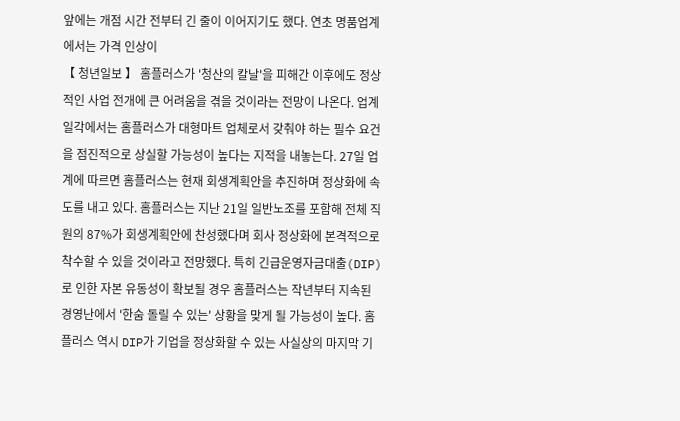앞에는 개점 시간 전부터 긴 줄이 이어지기도 했다. 연초 명품업계에서는 가격 인상이
【 청년일보 】 홈플러스가 '청산의 칼날'을 피해간 이후에도 정상적인 사업 전개에 큰 어려움을 겪을 것이라는 전망이 나온다. 업계 일각에서는 홈플러스가 대형마트 업체로서 갖춰야 하는 필수 요건을 점진적으로 상실할 가능성이 높다는 지적을 내놓는다. 27일 업계에 따르면 홈플러스는 현재 회생계획안을 추진하며 정상화에 속도를 내고 있다. 홈플러스는 지난 21일 일반노조를 포함해 전체 직원의 87%가 회생계획안에 찬성했다며 회사 정상화에 본격적으로 착수할 수 있을 것이라고 전망했다. 특히 긴급운영자금대출(DIP)로 인한 자본 유동성이 확보될 경우 홈플러스는 작년부터 지속된 경영난에서 '한숨 돌릴 수 있는' 상황을 맞게 될 가능성이 높다. 홈플러스 역시 DIP가 기업을 정상화할 수 있는 사실상의 마지막 기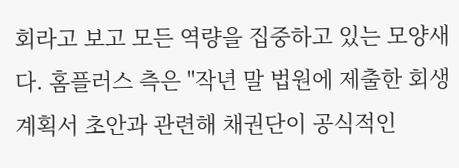회라고 보고 모든 역량을 집중하고 있는 모양새다. 홈플러스 측은 "작년 말 법원에 제출한 회생계획서 초안과 관련해 채권단이 공식적인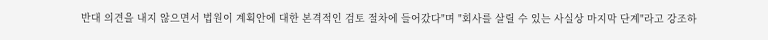반대 의견을 내지 않으면서 법원이 계획안에 대한 본격적인 검토 절차에 들어갔다"며 "회사를 살릴 수 있는 사실상 마지막 단계"라고 강조하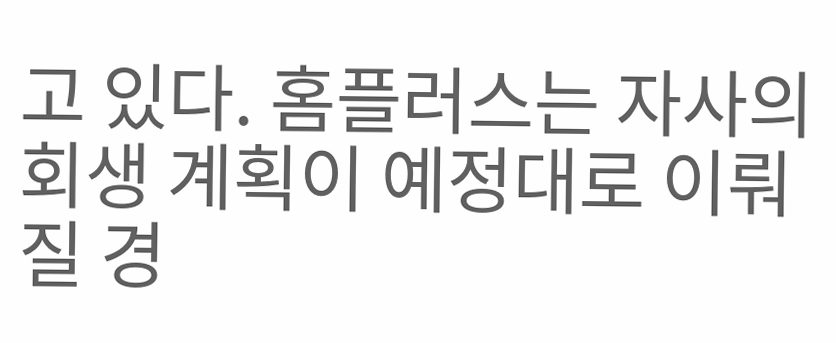고 있다. 홈플러스는 자사의 회생 계획이 예정대로 이뤄질 경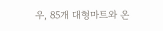우, 85개 대형마트와 온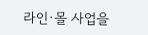라인·몰 사업을